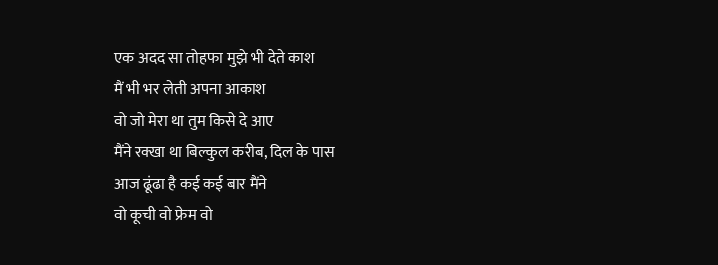एक अदद सा तोहफा मुझे भी देते काश
मैं भी भर लेती अपना आकाश
वो जो मेरा था तुम किसे दे आए
मैंने रक्खा था बिल्कुल करीब, दिल के पास
आज ढूंढा है कई कई बार मैंने
वो कूची वो फ्रेम वो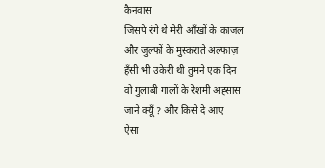कैनवास
जिसपे रंगे थे मेरी आँखों के काजल
और जुल्फों के मुस्कराते अल्फाज़
हँसी भी उकेरी थी तुमने एक दिन
वो गुलाबी गालों के रेशमी अह्सास
जाने क्यूँ ? और किसे दे आए
ऐसा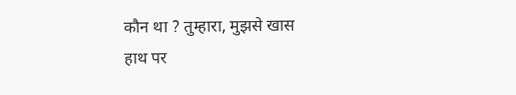कौन था ? तुम्हारा, मुझसे खास
हाथ पर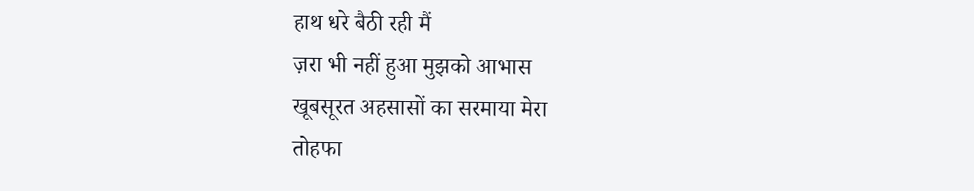हाथ धरे बैठी रही मैं
ज़रा भी नहीं हुआ मुझको आभास
खूबसूरत अहसासों का सरमाया मेरा
तोहफा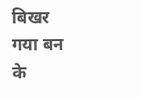बिखर गया बन के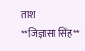ताश
**जिज्ञासा सिंह**